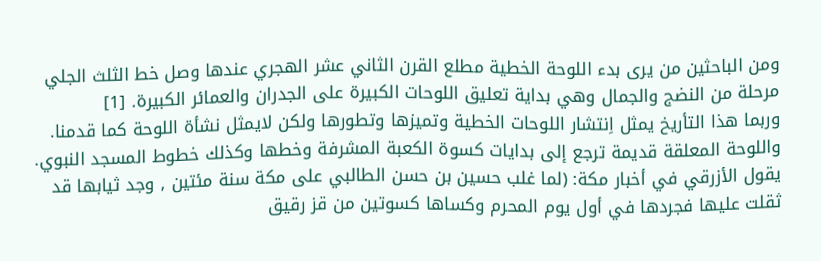ومن الباحثين من يرى بدء اللوحة الخطية مطلع القرن الثاني عشر الهجري عندها وصل خط الثلث الجلي مرحلة من النضج والجمال وهي بداية تعليق اللوحات الكبيرة على الجدران والعمائر الكبيرة. [1]
وربما هذا التأريخ يمثل اِنتشار اللوحات الخطية وتميزها وتطورها ولكن لايمثل نشأة اللوحة كما قدمنا.
واللوحة المعلقة قديمة ترجع إلى بدايات كسوة الكعبة المشرفة وخطها وكذلك خطوط المسجد النبوي.
يقول الأزرقي في أخبار مكة: (لما غلب حسين بن حسن الطالبي على مكة سنة مئتين , وجد ثيابها قد ثقلت عليها فجردها في أول يوم المحرم وكساها كسوتين من قز رقيق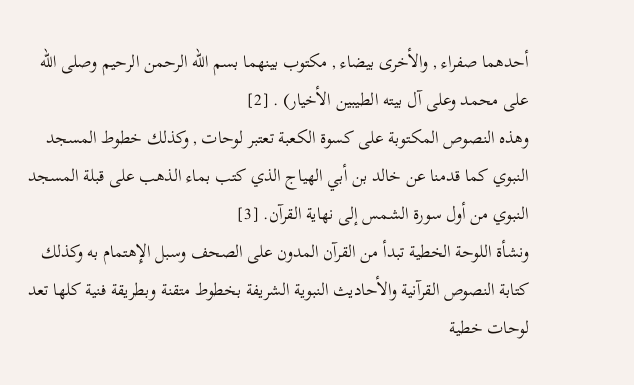أحدهما صفراء , والأخرى بيضاء , مكتوب بينهما بسم الله الرحمن الرحيم وصلى الله على محمد وعلى آل بيته الطيبين الأخيار) . [2]
وهذه النصوص المكتوبة على كسوة الكعبة تعتبر لوحات , وكذلك خطوط المسجد النبوي كما قدمنا عن خالد بن أبي الهياج الذي كتب بماء الذهب على قبلة المسجد النبوي من أول سورة الشمس إلى نهاية القرآن. [3]
ونشأة اللوحة الخطية تبدأ من القرآن المدون على الصحف وسبل الإِهتمام به وكذلك كتابة النصوص القرآنية والأحاديث النبوية الشريفة بخطوط متقنة وبطريقة فنية كلها تعد لوحات خطية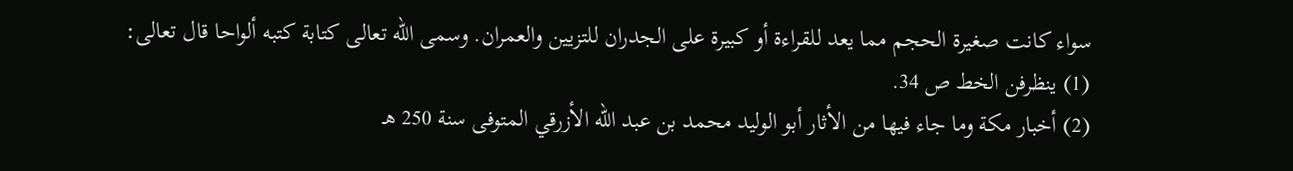سواء كانت صغيرة الحجم مما يعد للقراءة أو كبيرة على الجدران للتزيين والعمران. وسمى الله تعالى كتابة كتبه ألواحا قال تعالى:
(1) ينظرفن الخط ص 34.
(2) أخبار مكة وما جاء فيها من الأثار أبو الوليد محمد بن عبد الله الأزرقي المتوفى سنة 250 هـ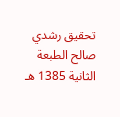تحقيق رشدي صالح الطبعة الثانية 1385 هـ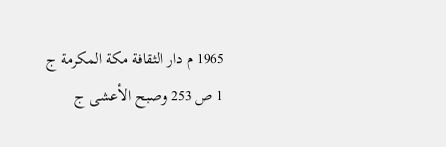1965 م دار الثقافة مكة المكرمة ج 1 ص 253 وصبح الأعشى ج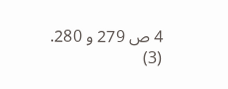4 ص 279 و 280.
(3)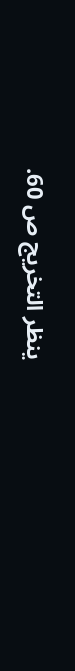ينظر التخريج ص 60.